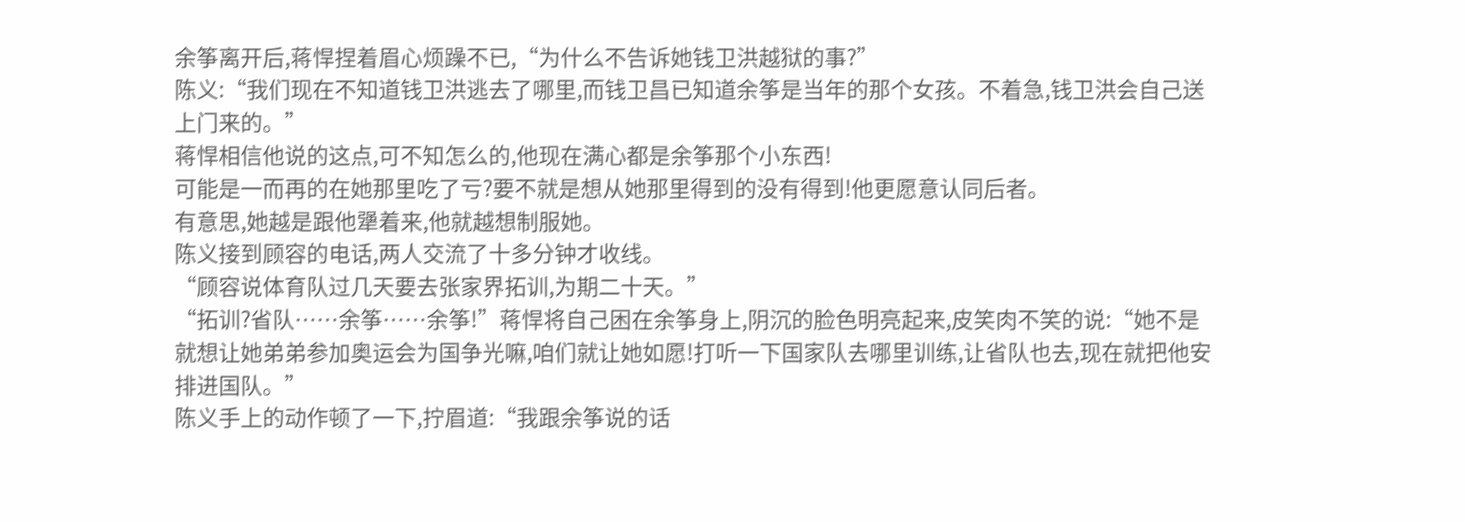余筝离开后,蒋悍捏着眉心烦躁不已,“为什么不告诉她钱卫洪越狱的事?”
陈义:“我们现在不知道钱卫洪逃去了哪里,而钱卫昌已知道余筝是当年的那个女孩。不着急,钱卫洪会自己送上门来的。”
蒋悍相信他说的这点,可不知怎么的,他现在满心都是余筝那个小东西!
可能是一而再的在她那里吃了亏?要不就是想从她那里得到的没有得到!他更愿意认同后者。
有意思,她越是跟他犟着来,他就越想制服她。
陈义接到顾容的电话,两人交流了十多分钟才收线。
“顾容说体育队过几天要去张家界拓训,为期二十天。”
“拓训?省队……余筝……余筝!”蒋悍将自己困在余筝身上,阴沉的脸色明亮起来,皮笑肉不笑的说:“她不是就想让她弟弟参加奥运会为国争光嘛,咱们就让她如愿!打听一下国家队去哪里训练,让省队也去,现在就把他安排进国队。”
陈义手上的动作顿了一下,拧眉道:“我跟余筝说的话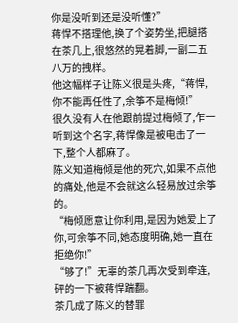你是没听到还是没听懂?”
蒋悍不搭理他,换了个姿势坐,把腿搭在茶几上,很悠然的晃着脚,一副二五八万的拽样。
他这幅样子让陈义很是头疼,“蒋悍,你不能再任性了,余筝不是梅倾!”
很久没有人在他跟前提过梅倾了,乍一听到这个名字,蒋悍像是被电击了一下,整个人都麻了。
陈义知道梅倾是他的死穴,如果不点他的痛处,他是不会就这么轻易放过余筝的。
“梅倾愿意让你利用,是因为她爱上了你,可余筝不同,她态度明确,她一直在拒绝你!”
“够了!”无辜的茶几再次受到牵连,砰的一下被蒋悍踹翻。
茶几成了陈义的替罪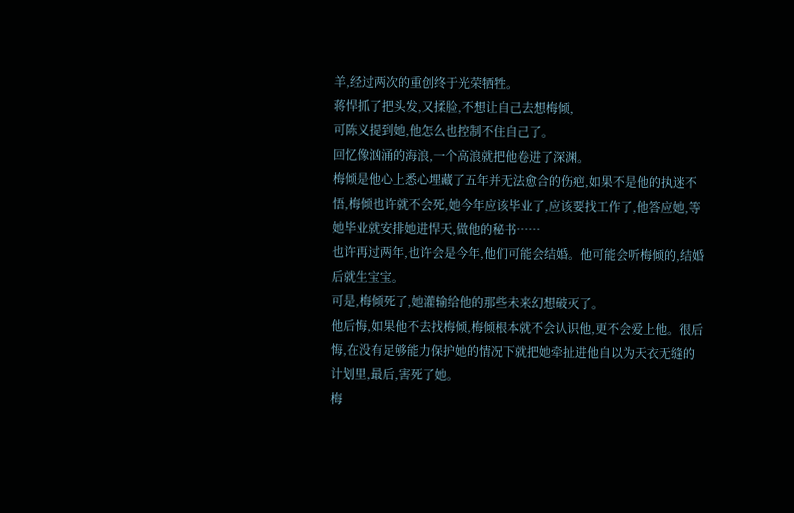羊,经过两次的重创终于光荣牺牲。
蒋悍抓了把头发,又揉脸,不想让自己去想梅倾,
可陈义提到她,他怎么也控制不住自己了。
回忆像汹涌的海浪,一个高浪就把他卷进了深渊。
梅倾是他心上悉心埋藏了五年并无法愈合的伤疤,如果不是他的执迷不悟,梅倾也许就不会死,她今年应该毕业了,应该要找工作了,他答应她,等她毕业就安排她进悍天,做他的秘书……
也许再过两年,也许会是今年,他们可能会结婚。他可能会听梅倾的,结婚后就生宝宝。
可是,梅倾死了,她灌输给他的那些未来幻想破灭了。
他后悔,如果他不去找梅倾,梅倾根本就不会认识他,更不会爱上他。很后悔,在没有足够能力保护她的情况下就把她牵扯进他自以为天衣无缝的计划里,最后,害死了她。
梅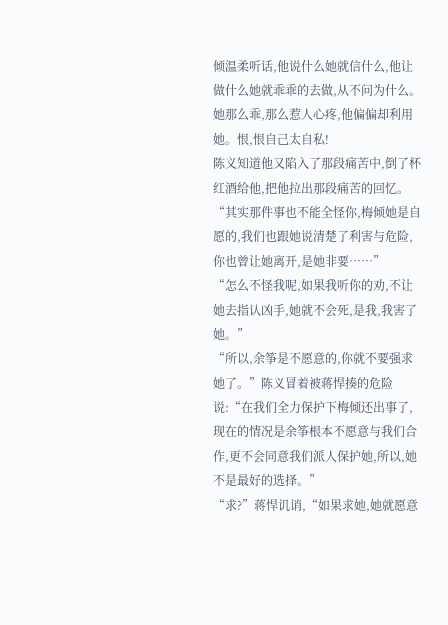倾温柔听话,他说什么她就信什么,他让做什么她就乖乖的去做,从不问为什么。
她那么乖,那么惹人心疼,他偏偏却利用她。恨,恨自己太自私!
陈义知道他又陷入了那段痛苦中,倒了杯红酒给他,把他拉出那段痛苦的回忆。
“其实那件事也不能全怪你,梅倾她是自愿的,我们也跟她说清楚了利害与危险,你也曾让她离开,是她非要……”
“怎么不怪我呢,如果我听你的劝,不让她去指认凶手,她就不会死,是我,我害了她。”
“所以,余筝是不愿意的,你就不要强求她了。”陈义冒着被蒋悍揍的危险说:“在我们全力保护下梅倾还出事了,现在的情况是余筝根本不愿意与我们合作,更不会同意我们派人保护她,所以,她不是最好的选择。”
“求?”蒋悍讥诮,“如果求她,她就愿意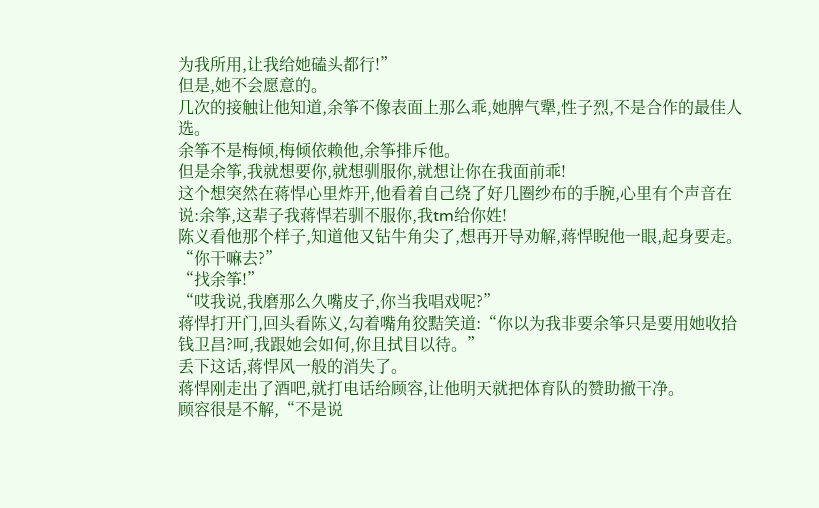为我所用,让我给她磕头都行!”
但是,她不会愿意的。
几次的接触让他知道,余筝不像表面上那么乖,她脾气犟,性子烈,不是合作的最佳人选。
余筝不是梅倾,梅倾依赖他,余筝排斥他。
但是余筝,我就想要你,就想驯服你,就想让你在我面前乖!
这个想突然在蒋悍心里炸开,他看着自己绕了好几圈纱布的手腕,心里有个声音在说:余筝,这辈子我蒋悍若驯不服你,我tm给你姓!
陈义看他那个样子,知道他又钻牛角尖了,想再开导劝解,蒋悍睨他一眼,起身要走。
“你干嘛去?”
“找余筝!”
“哎我说,我磨那么久嘴皮子,你当我唱戏呢?”
蒋悍打开门,回头看陈义,勾着嘴角狡黠笑道:“你以为我非要余筝只是要用她收拾钱卫昌?呵,我跟她会如何,你且拭目以待。”
丢下这话,蒋悍风一般的消失了。
蒋悍刚走出了酒吧,就打电话给顾容,让他明天就把体育队的赞助撤干净。
顾容很是不解,“不是说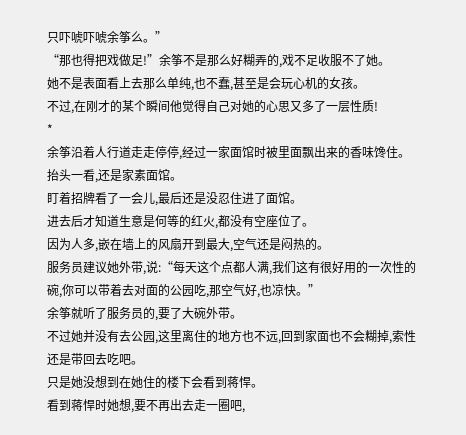只吓唬吓唬余筝么。”
“那也得把戏做足!”余筝不是那么好糊弄的,戏不足收服不了她。
她不是表面看上去那么单纯,也不蠢,甚至是会玩心机的女孩。
不过,在刚才的某个瞬间他觉得自己对她的心思又多了一层性质!
*
余筝沿着人行道走走停停,经过一家面馆时被里面飘出来的香味馋住。
抬头一看,还是家素面馆。
盯着招牌看了一会儿,最后还是没忍住进了面馆。
进去后才知道生意是何等的红火,都没有空座位了。
因为人多,嵌在墙上的风扇开到最大,空气还是闷热的。
服务员建议她外带,说:“每天这个点都人满,我们这有很好用的一次性的碗,你可以带着去对面的公园吃,那空气好,也凉快。”
余筝就听了服务员的,要了大碗外带。
不过她并没有去公园,这里离住的地方也不远,回到家面也不会糊掉,索性还是带回去吃吧。
只是她没想到在她住的楼下会看到蒋悍。
看到蒋悍时她想,要不再出去走一圈吧,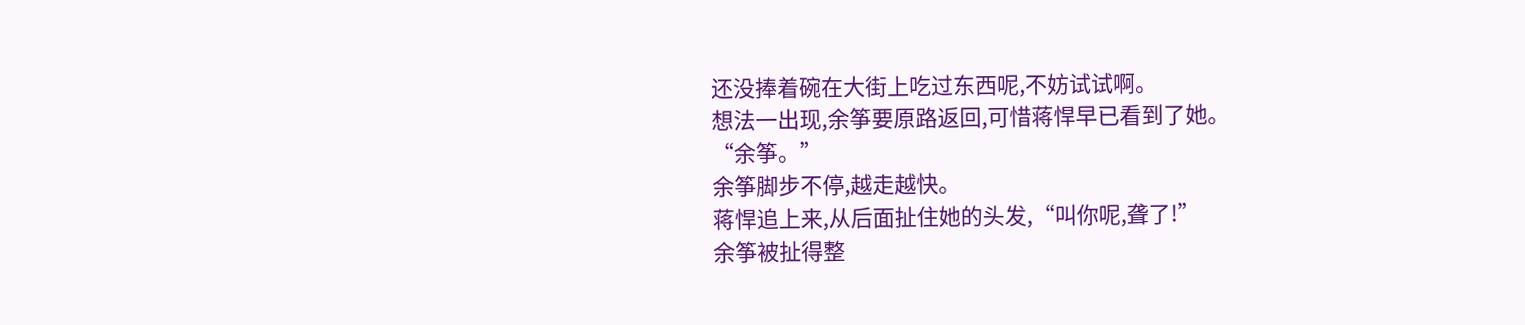还没捧着碗在大街上吃过东西呢,不妨试试啊。
想法一出现,余筝要原路返回,可惜蒋悍早已看到了她。
“余筝。”
余筝脚步不停,越走越快。
蒋悍追上来,从后面扯住她的头发,“叫你呢,聋了!”
余筝被扯得整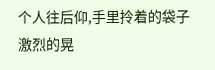个人往后仰,手里拎着的袋子激烈的晃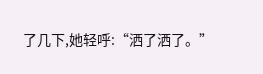了几下,她轻呼:“洒了洒了。”